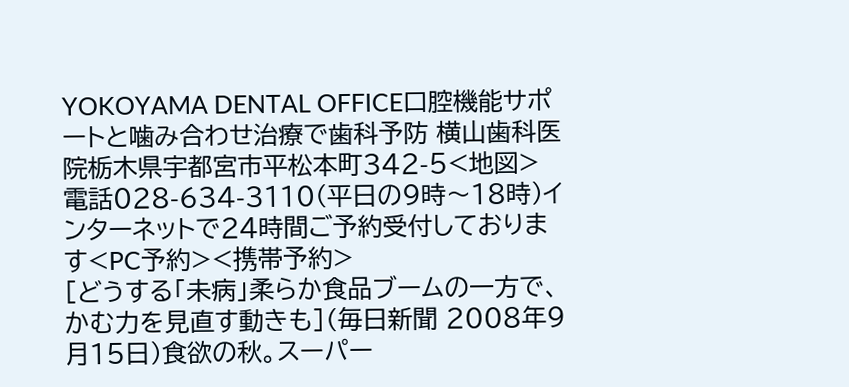YOKOYAMA DENTAL OFFICE口腔機能サポートと噛み合わせ治療で歯科予防 横山歯科医院栃木県宇都宮市平松本町342-5<地図> 電話028-634-3110(平日の9時〜18時)インターネットで24時間ご予約受付しております<PC予約><携帯予約>
[どうする「未病」柔らか食品ブームの一方で、かむ力を見直す動きも](毎日新聞 2008年9月15日)食欲の秋。スーパー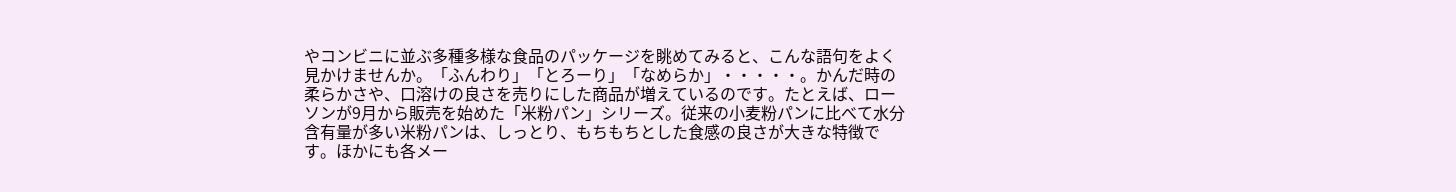やコンビニに並ぶ多種多様な食品のパッケージを眺めてみると、こんな語句をよく見かけませんか。「ふんわり」「とろーり」「なめらか」・・・・・。かんだ時の柔らかさや、口溶けの良さを売りにした商品が増えているのです。たとえば、ローソンが9月から販売を始めた「米粉パン」シリーズ。従来の小麦粉パンに比べて水分含有量が多い米粉パンは、しっとり、もちもちとした食感の良さが大きな特徴です。ほかにも各メー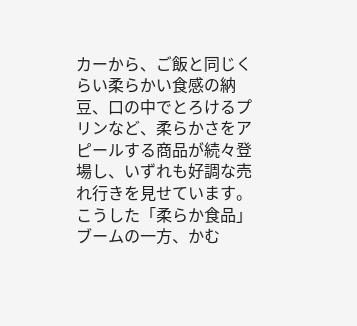カーから、ご飯と同じくらい柔らかい食感の納豆、口の中でとろけるプリンなど、柔らかさをアピールする商品が続々登場し、いずれも好調な売れ行きを見せています。こうした「柔らか食品」ブームの一方、かむ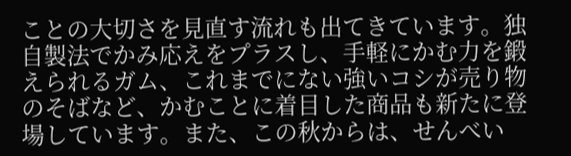ことの大切さを見直す流れも出てきています。独自製法でかみ応えをプラスし、手軽にかむ力を鍛えられるガム、これまでにない強いコシが売り物のそばなど、かむことに着目した商品も新たに登場しています。また、この秋からは、せんべい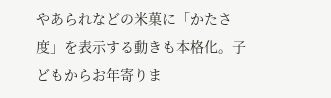やあられなどの米菓に「かたさ度」を表示する動きも本格化。子どもからお年寄りま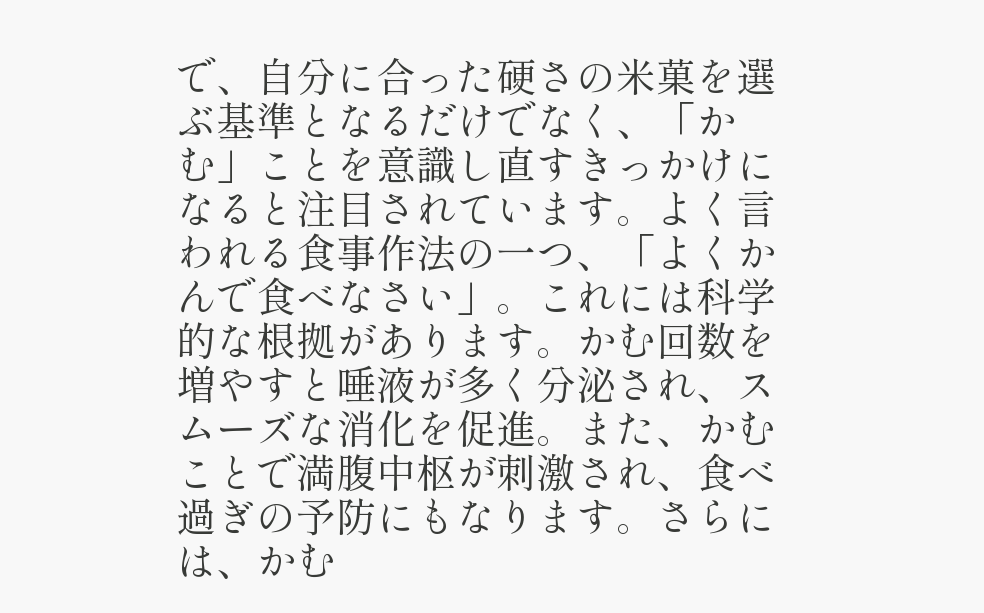で、自分に合った硬さの米菓を選ぶ基準となるだけでなく、「かむ」ことを意識し直すきっかけになると注目されています。よく言われる食事作法の一つ、「よくかんで食べなさい」。これには科学的な根拠があります。かむ回数を増やすと唾液が多く分泌され、スムーズな消化を促進。また、かむことで満腹中枢が刺激され、食べ過ぎの予防にもなります。さらには、かむ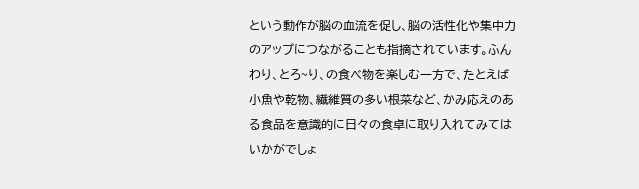という動作が脳の血流を促し、脳の活性化や集中力のアップにつながることも指摘されています。ふんわり、とろ~り、の食べ物を楽しむ一方で、たとえば小魚や乾物、繊維質の多い根菜など、かみ応えのある食品を意識的に日々の食卓に取り入れてみてはいかがでしょ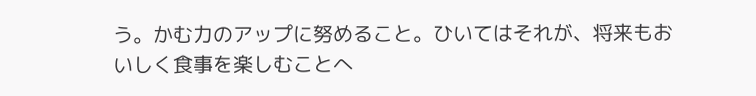う。かむ力のアップに努めること。ひいてはそれが、将来もおいしく食事を楽しむことへ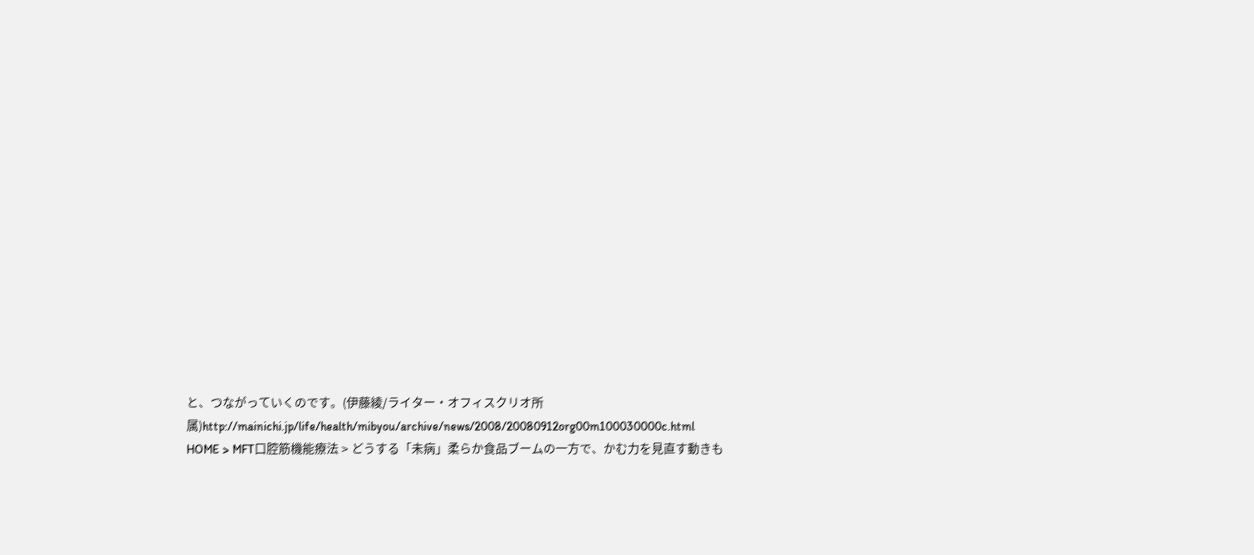と、つながっていくのです。(伊藤綾/ライター・オフィスクリオ所属)http://mainichi.jp/life/health/mibyou/archive/news/2008/20080912org00m100030000c.html
HOME > MFT口腔筋機能療法 > どうする「未病」柔らか食品ブームの一方で、かむ力を見直す動きも